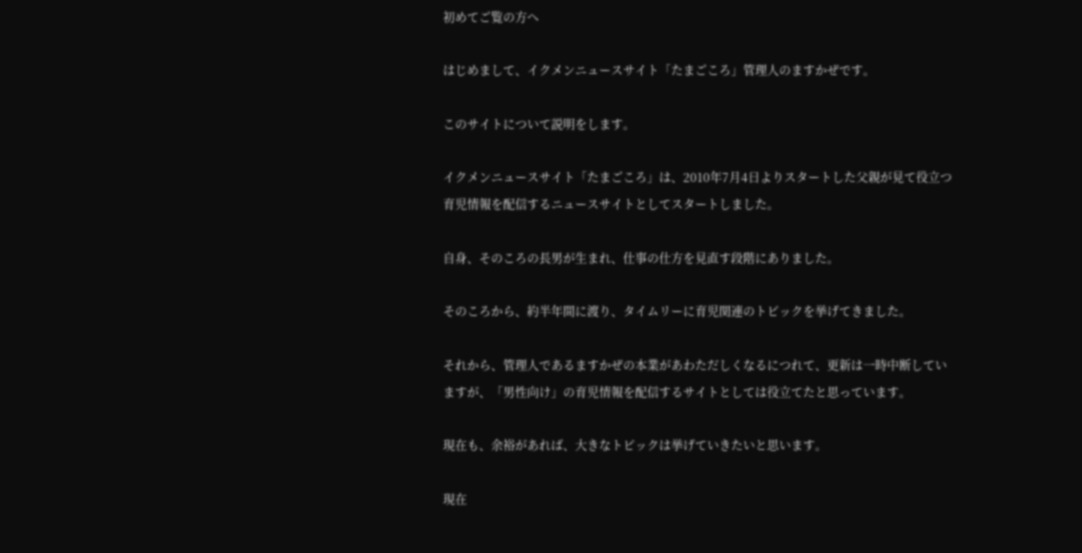初めてご覧の方へ

はじめまして、イクメンニュースサイト「たまごころ」管理人のますかぜです。

このサイトについて説明をします。

イクメンニュースサイト「たまごころ」は、2010年7月4日よりスタートした父親が見て役立つ育児情報を配信するニュースサイトとしてスタートしました。

自身、そのころの長男が生まれ、仕事の仕方を見直す段階にありました。

そのころから、約半年間に渡り、タイムリーに育児関連のトピックを挙げてきました。

それから、管理人であるますかぜの本業があわただしくなるにつれて、更新は一時中断していますが、「男性向け」の育児情報を配信するサイトとしては役立てたと思っています。

現在も、余裕があれば、大きなトピックは挙げていきたいと思います。

現在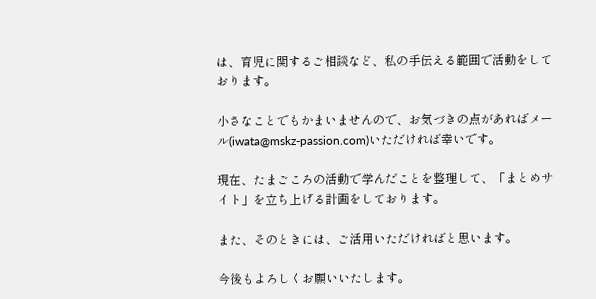は、育児に関するご相談など、私の手伝える範囲で活動をしております。

小さなことでもかまいませんので、お気づきの点があればメール(iwata@mskz-passion.com)いただければ幸いです。

現在、たまごころの活動で学んだことを整理して、「まとめサイト」を立ち上げる計画をしております。

また、そのときには、ご活用いただければと思います。

今後もよろしくお願いいたします。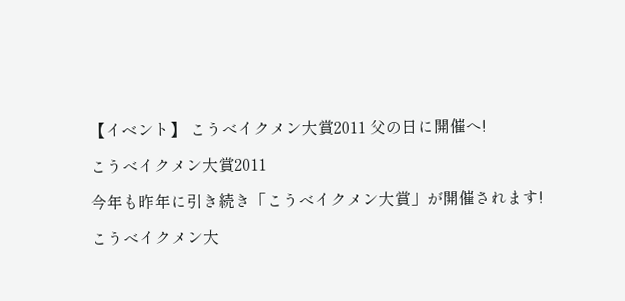【イベント】 こうべイクメン大賞2011 父の日に開催へ!

こうべイクメン大賞2011

今年も昨年に引き続き「こうべイクメン大賞」が開催されます!

こうべイクメン大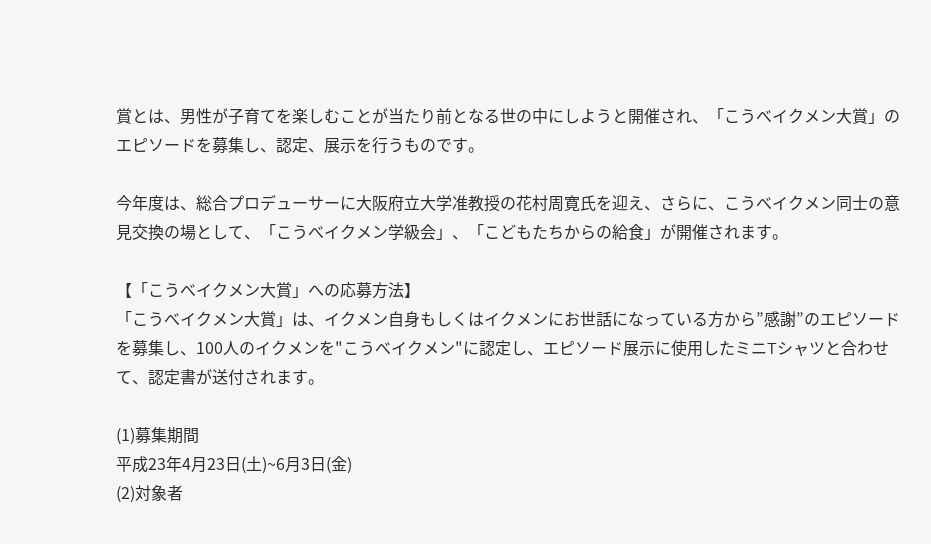賞とは、男性が子育てを楽しむことが当たり前となる世の中にしようと開催され、「こうべイクメン大賞」のエピソードを募集し、認定、展示を行うものです。

今年度は、総合プロデューサーに大阪府立大学准教授の花村周寛氏を迎え、さらに、こうべイクメン同士の意見交換の場として、「こうべイクメン学級会」、「こどもたちからの給食」が開催されます。

【「こうべイクメン大賞」への応募方法】
「こうべイクメン大賞」は、イクメン自身もしくはイクメンにお世話になっている方から”感謝”のエピソードを募集し、100人のイクメンを"こうべイクメン"に認定し、エピソード展示に使用したミニTシャツと合わせて、認定書が送付されます。

(1)募集期間
平成23年4月23日(土)~6月3日(金)
(2)対象者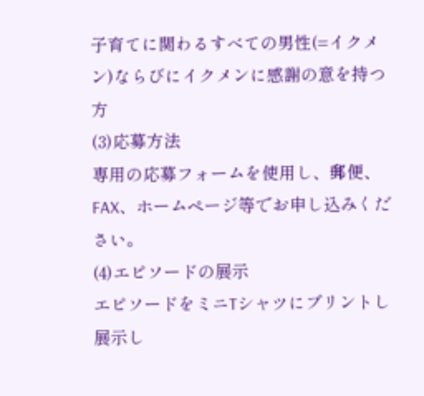子育てに関わるすべての男性(=イクメン)ならびにイクメンに感謝の意を持つ方
(3)応募方法
専用の応募フォームを使用し、郵便、FAX、ホームページ等でお申し込みください。
(4)エピソードの展示
エピソードをミニTシャツにプリントし展示し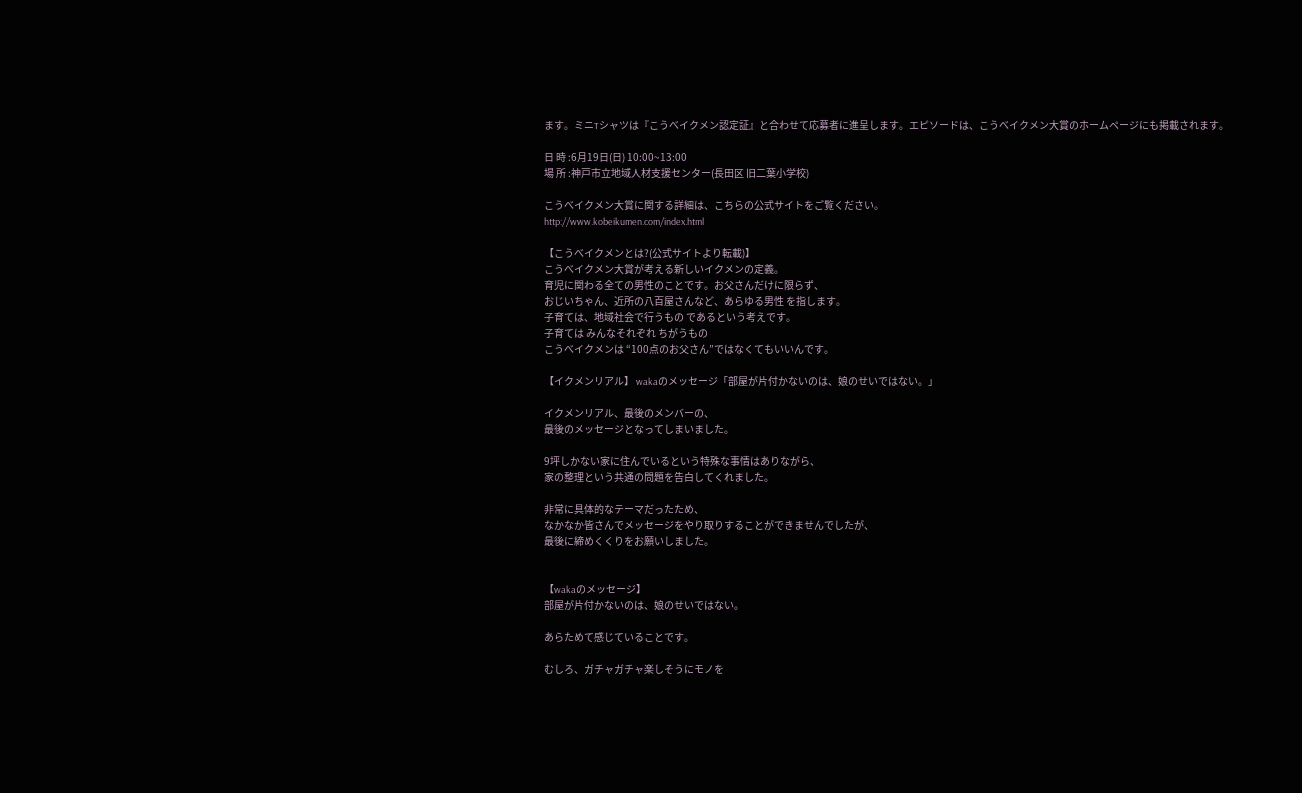ます。ミニTシャツは『こうべイクメン認定証』と合わせて応募者に進呈します。エピソードは、こうべイクメン大賞のホームページにも掲載されます。

日 時 :6月19日(日) 10:00~13:00
場 所 :神戸市立地域人材支援センター(長田区 旧二葉小学校)

こうべイクメン大賞に関する詳細は、こちらの公式サイトをご覧ください。
http://www.kobeikumen.com/index.html

【こうべイクメンとは?(公式サイトより転載)】
こうべイクメン大賞が考える新しいイクメンの定義。
育児に関わる全ての男性のことです。お父さんだけに限らず、
おじいちゃん、近所の八百屋さんなど、あらゆる男性 を指します。
子育ては、地域社会で行うもの であるという考えです。
子育ては みんなそれぞれ ちがうもの
こうべイクメンは “100点のお父さん”ではなくてもいいんです。

【イクメンリアル】 wakaのメッセージ「部屋が片付かないのは、娘のせいではない。」

イクメンリアル、最後のメンバーの、
最後のメッセージとなってしまいました。

9坪しかない家に住んでいるという特殊な事情はありながら、
家の整理という共通の問題を告白してくれました。

非常に具体的なテーマだったため、
なかなか皆さんでメッセージをやり取りすることができませんでしたが、
最後に締めくくりをお願いしました。


【wakaのメッセージ】
部屋が片付かないのは、娘のせいではない。

あらためて感じていることです。

むしろ、ガチャガチャ楽しそうにモノを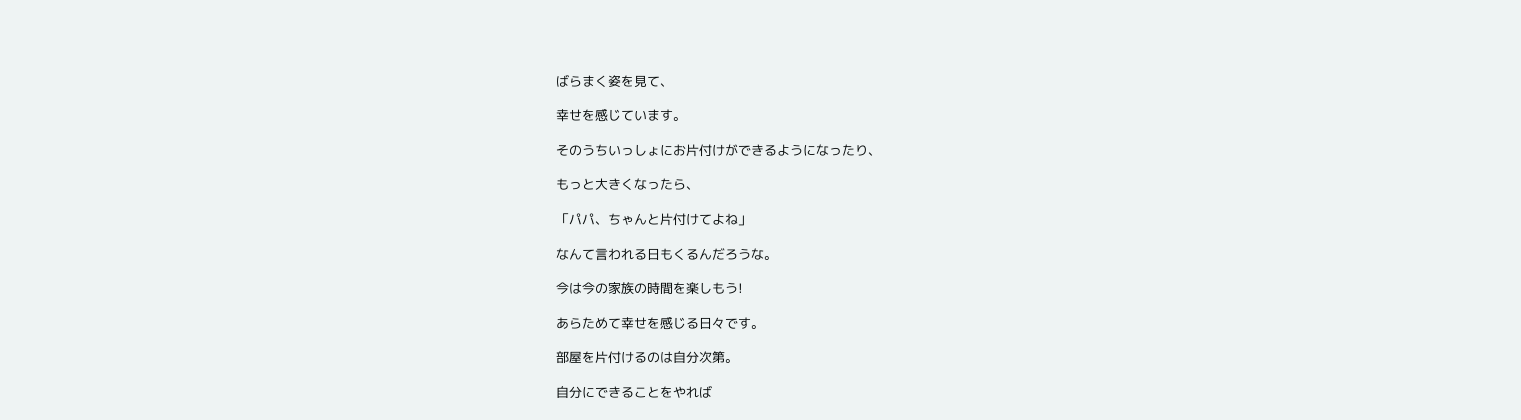ばらまく姿を見て、

幸せを感じています。

そのうちいっしょにお片付けができるようになったり、

もっと大きくなったら、

「パパ、ちゃんと片付けてよね」

なんて言われる日もくるんだろうな。

今は今の家族の時間を楽しもう!

あらためて幸せを感じる日々です。

部屋を片付けるのは自分次第。

自分にできることをやれば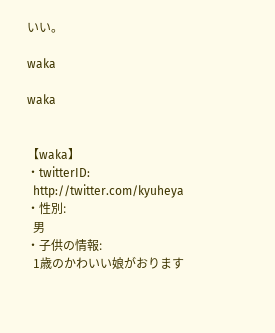いい。

waka

waka


【waka】
・twitterID:
  http://twitter.com/kyuheya
・性別:
  男
・子供の情報:
  1歳のかわいい娘がおります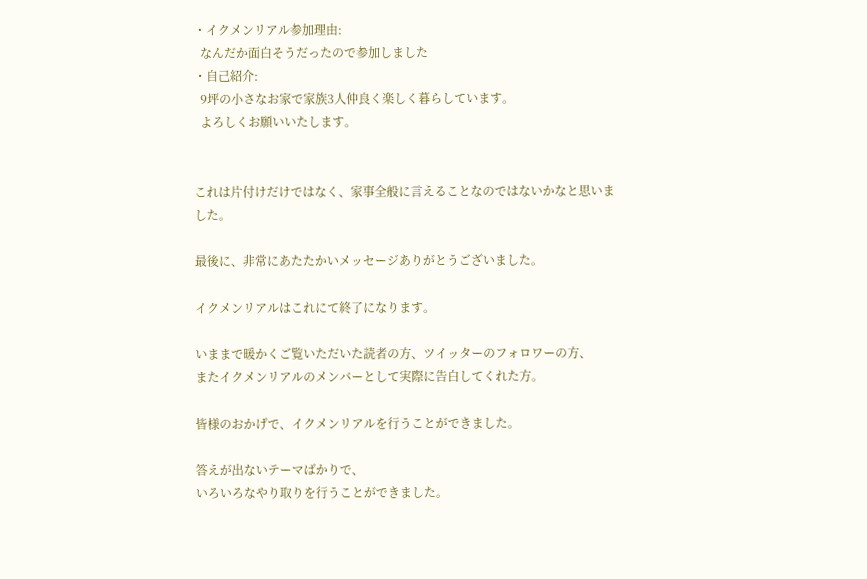・イクメンリアル参加理由:
  なんだか面白そうだったので参加しました
・自己紹介:
  9坪の小さなお家で家族3人仲良く楽しく暮らしています。
  よろしくお願いいたします。


これは片付けだけではなく、家事全般に言えることなのではないかなと思いました。

最後に、非常にあたたかいメッセージありがとうございました。

イクメンリアルはこれにて終了になります。

いままで暖かくご覧いただいた読者の方、ツイッターのフォロワーの方、
またイクメンリアルのメンバーとして実際に告白してくれた方。

皆様のおかげで、イクメンリアルを行うことができました。

答えが出ないテーマばかりで、
いろいろなやり取りを行うことができました。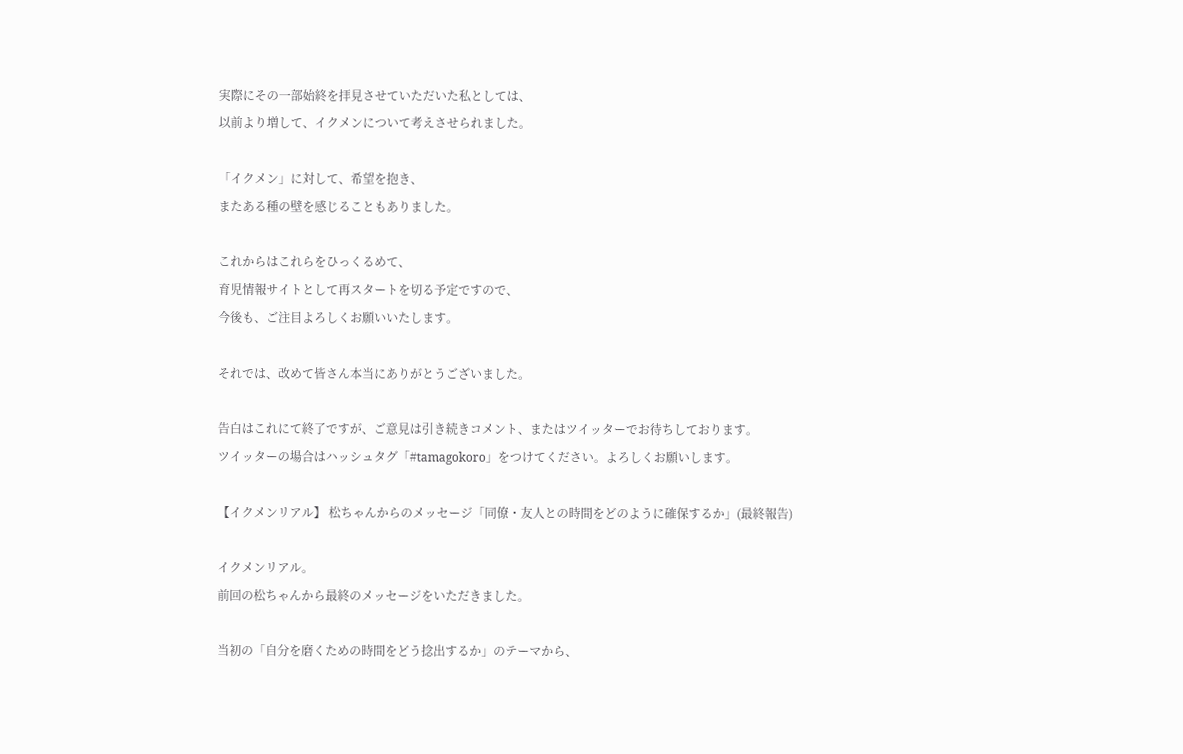実際にその一部始終を拝見させていただいた私としては、
以前より増して、イクメンについて考えさせられました。

「イクメン」に対して、希望を抱き、
またある種の壁を感じることもありました。

これからはこれらをひっくるめて、
育児情報サイトとして再スタートを切る予定ですので、
今後も、ご注目よろしくお願いいたします。

それでは、改めて皆さん本当にありがとうございました。

告白はこれにて終了ですが、ご意見は引き続きコメント、またはツイッターでお待ちしております。
ツイッターの場合はハッシュタグ「#tamagokoro」をつけてください。よろしくお願いします。

【イクメンリアル】 松ちゃんからのメッセージ「同僚・友人との時間をどのように確保するか」(最終報告)

イクメンリアル。
前回の松ちゃんから最終のメッセージをいただきました。

当初の「自分を磨くための時間をどう捻出するか」のテーマから、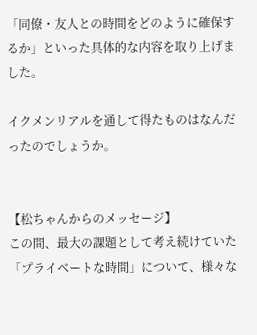「同僚・友人との時間をどのように確保するか」といった具体的な内容を取り上げました。

イクメンリアルを通して得たものはなんだったのでしょうか。


【松ちゃんからのメッセージ】
この間、最大の課題として考え続けていた「プライベートな時間」について、様々な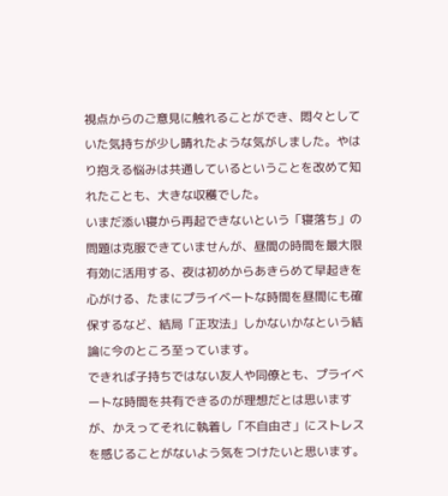視点からのご意見に触れることができ、悶々としていた気持ちが少し晴れたような気がしました。やはり抱える悩みは共通しているということを改めて知れたことも、大きな収穫でした。
いまだ添い寝から再起できないという「寝落ち」の問題は克服できていませんが、昼間の時間を最大限有効に活用する、夜は初めからあきらめて早起きを心がける、たまにプライベートな時間を昼間にも確保するなど、結局「正攻法」しかないかなという結論に今のところ至っています。
できれば子持ちではない友人や同僚とも、プライベートな時間を共有できるのが理想だとは思いますが、かえってそれに執着し「不自由さ」にストレスを感じることがないよう気をつけたいと思います。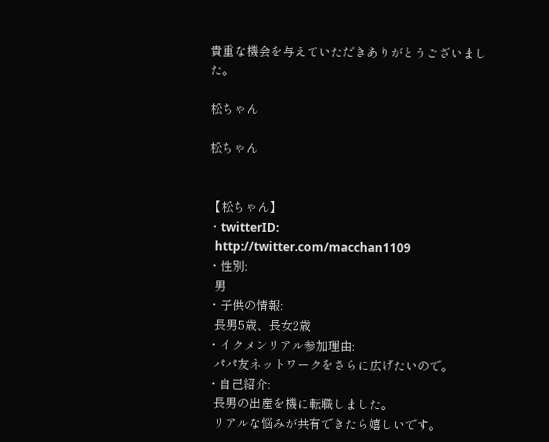貴重な機会を与えていただきありがとうございました。

松ちゃん

松ちゃん


【松ちゃん】
・twitterID:
  http://twitter.com/macchan1109
・性別:
  男
・子供の情報:
  長男5歳、長女2歳
・イクメンリアル参加理由:
  パパ友ネットワークをさらに広げたいので。
・自己紹介:
  長男の出産を機に転職しました。
  リアルな悩みが共有できたら嬉しいです。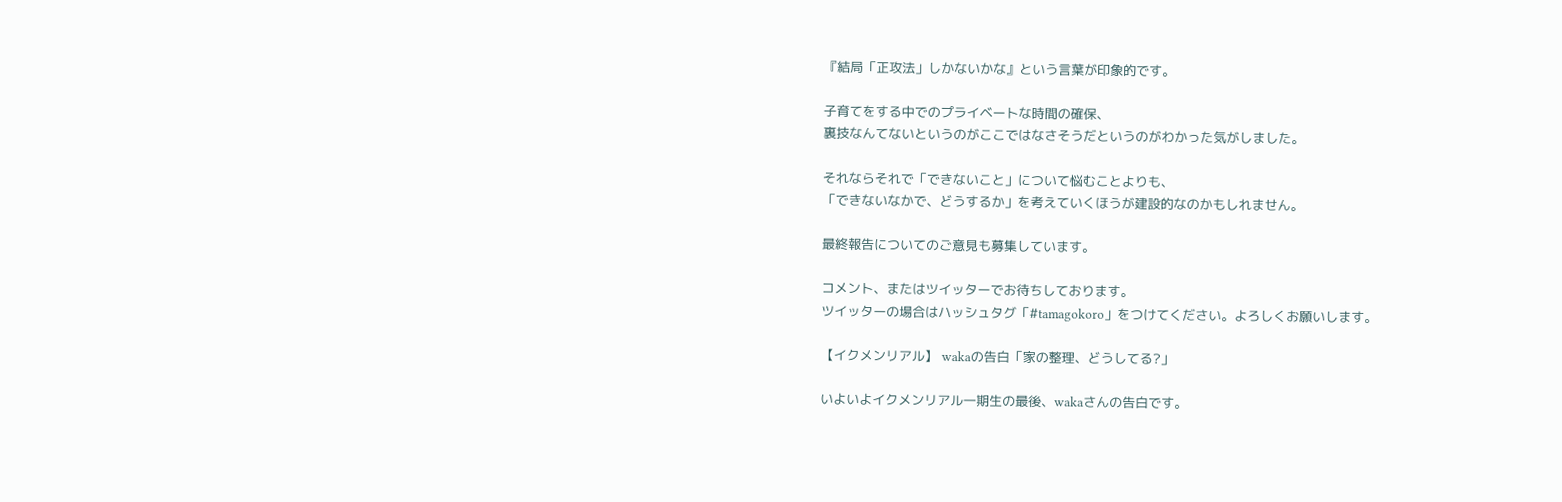『結局「正攻法」しかないかな』という言葉が印象的です。

子育てをする中でのプライベートな時間の確保、
裏技なんてないというのがここではなさそうだというのがわかった気がしました。

それならそれで「できないこと」について悩むことよりも、
「できないなかで、どうするか」を考えていくほうが建設的なのかもしれません。

最終報告についてのご意見も募集しています。

コメント、またはツイッターでお待ちしております。
ツイッターの場合はハッシュタグ「#tamagokoro」をつけてください。よろしくお願いします。

【イクメンリアル】 wakaの告白「家の整理、どうしてる?」

いよいよイクメンリアル一期生の最後、wakaさんの告白です。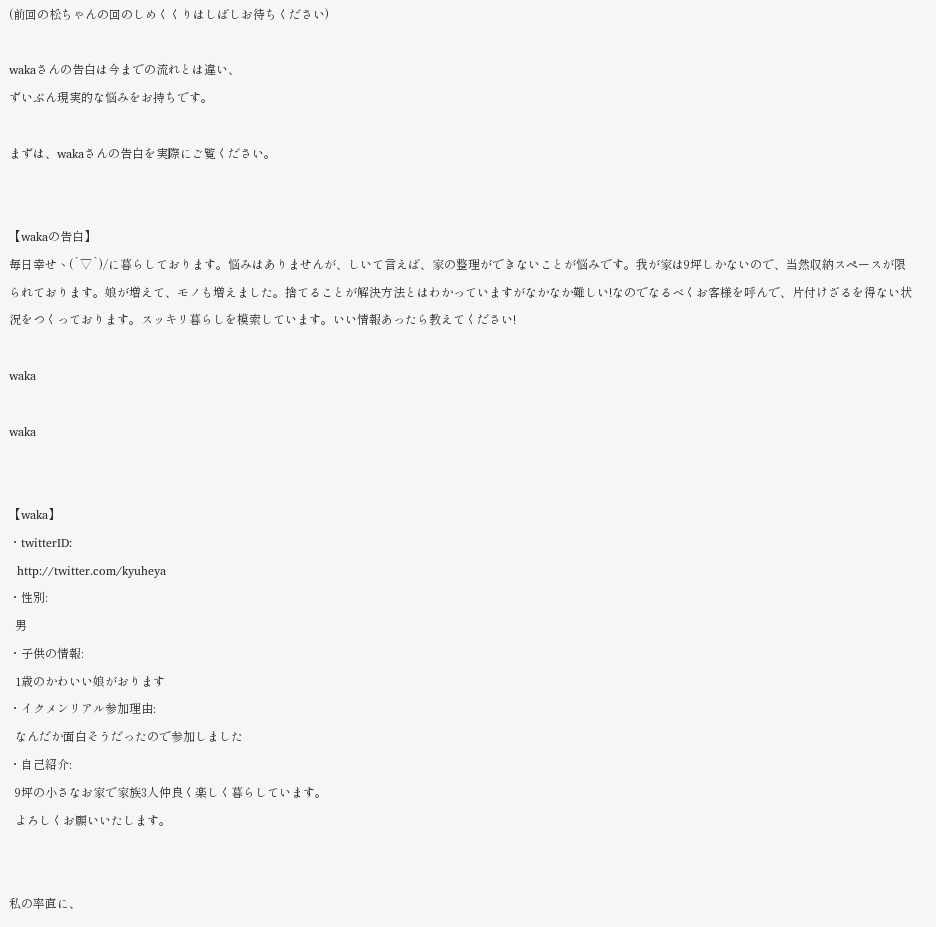(前回の松ちゃんの回のしめくくりはしばしお待ちください)

wakaさんの告白は今までの流れとは違い、
ずいぶん現実的な悩みをお持ちです。

まずは、wakaさんの告白を実際にご覧ください。


【wakaの告白】
毎日幸せヽ(´▽`)/に暮らしております。悩みはありませんが、しいて言えば、家の整理ができないことが悩みです。我が家は9坪しかないので、当然収納スペースが限られております。娘が増えて、モノも増えました。捨てることが解決方法とはわかっていますがなかなか難しい!なのでなるべくお客様を呼んで、片付けざるを得ない状況をつくっております。スッキリ暮らしを模索しています。いい情報あったら教えてください!

waka

waka


【waka】
・twitterID:
  http://twitter.com/kyuheya
・性別:
  男
・子供の情報:
  1歳のかわいい娘がおります
・イクメンリアル参加理由:
  なんだか面白そうだったので参加しました
・自己紹介:
  9坪の小さなお家で家族3人仲良く楽しく暮らしています。
  よろしくお願いいたします。


私の率直に、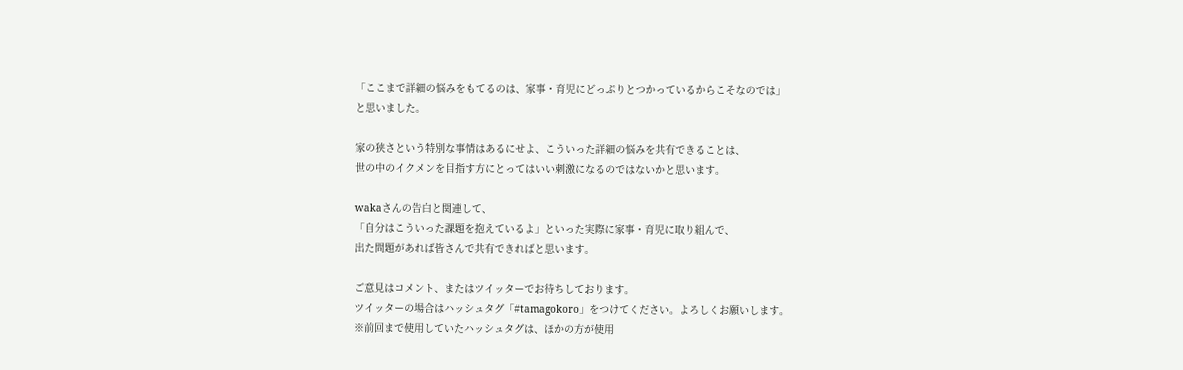「ここまで詳細の悩みをもてるのは、家事・育児にどっぷりとつかっているからこそなのでは」
と思いました。

家の狭さという特別な事情はあるにせよ、こういった詳細の悩みを共有できることは、
世の中のイクメンを目指す方にとってはいい刺激になるのではないかと思います。

wakaさんの告白と関連して、
「自分はこういった課題を抱えているよ」といった実際に家事・育児に取り組んで、
出た問題があれば皆さんで共有できればと思います。

ご意見はコメント、またはツイッターでお待ちしております。
ツイッターの場合はハッシュタグ「#tamagokoro」をつけてください。よろしくお願いします。
※前回まで使用していたハッシュタグは、ほかの方が使用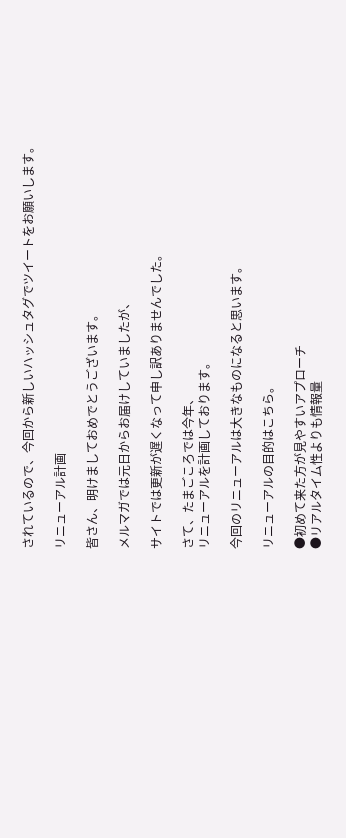されているので、今回から新しいハッシュタグでツイートをお願いします。

リニューアル計画

皆さん、明けましておめでとうございます。

メルマガでは元日からお届けしていましたが、

サイトでは更新が遅くなって申し訳ありませんでした。

さて、たまごころでは今年、
リニューアルを計画しております。

今回のリニューアルは大きなものになると思います。

リニューアルの目的はこちら。

●初めて来た方が見やすいアプローチ
●リアルタイム性よりも情報量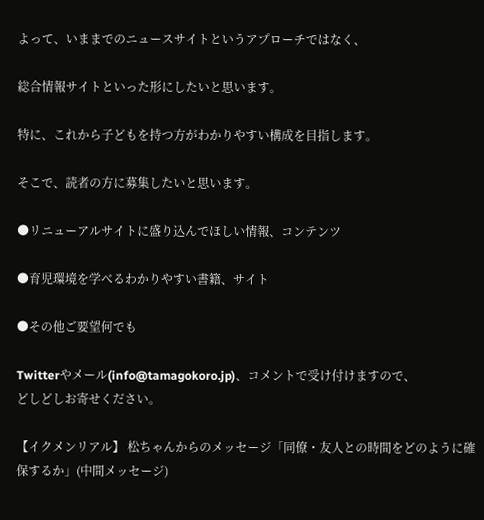よって、いままでのニュースサイトというアプローチではなく、

総合情報サイトといった形にしたいと思います。

特に、これから子どもを持つ方がわかりやすい構成を目指します。

そこで、読者の方に募集したいと思います。

●リニューアルサイトに盛り込んでほしい情報、コンテンツ

●育児環境を学べるわかりやすい書籍、サイト

●その他ご要望何でも

Twitterやメール(info@tamagokoro.jp)、コメントで受け付けますので、
どしどしお寄せください。

【イクメンリアル】 松ちゃんからのメッセージ「同僚・友人との時間をどのように確保するか」(中間メッセージ)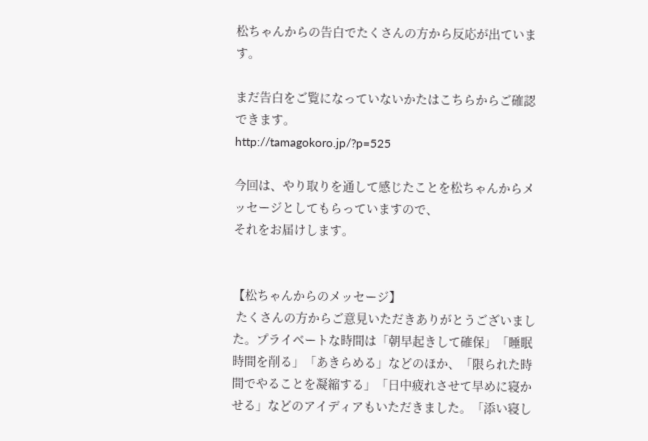松ちゃんからの告白でたくさんの方から反応が出ています。

まだ告白をご覧になっていないかたはこちらからご確認できます。
http://tamagokoro.jp/?p=525

今回は、やり取りを通して感じたことを松ちゃんからメッセージとしてもらっていますので、
それをお届けします。


【松ちゃんからのメッセージ】
 たくさんの方からご意見いただきありがとうございました。プライベートな時間は「朝早起きして確保」「睡眠時間を削る」「あきらめる」などのほか、「限られた時間でやることを凝縮する」「日中疲れさせて早めに寝かせる」などのアイディアもいただきました。「添い寝し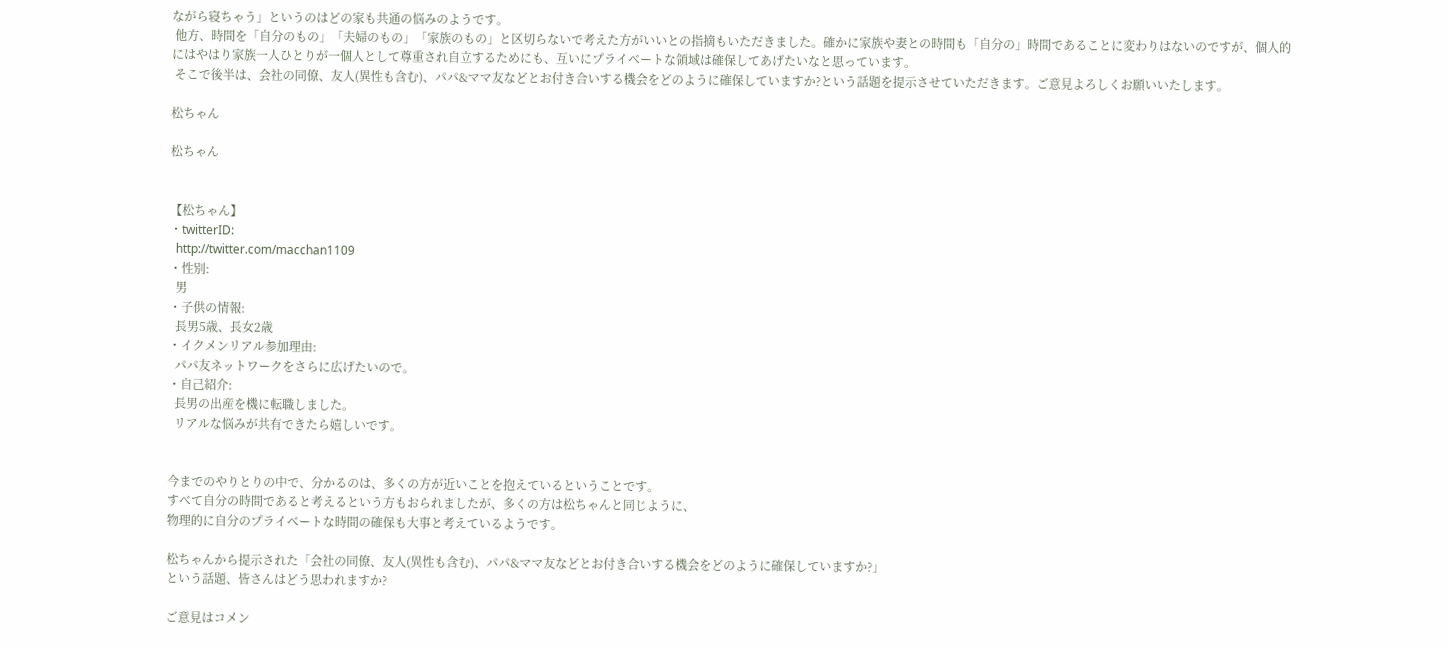ながら寝ちゃう」というのはどの家も共通の悩みのようです。
 他方、時間を「自分のもの」「夫婦のもの」「家族のもの」と区切らないで考えた方がいいとの指摘もいただきました。確かに家族や妻との時間も「自分の」時間であることに変わりはないのですが、個人的にはやはり家族一人ひとりが一個人として尊重され自立するためにも、互いにプライベートな領域は確保してあげたいなと思っています。
 そこで後半は、会社の同僚、友人(異性も含む)、パパ&ママ友などとお付き合いする機会をどのように確保していますか?という話題を提示させていただきます。ご意見よろしくお願いいたします。

松ちゃん

松ちゃん


【松ちゃん】
・twitterID:
  http://twitter.com/macchan1109
・性別:
  男
・子供の情報:
  長男5歳、長女2歳
・イクメンリアル参加理由:
  パパ友ネットワークをさらに広げたいので。
・自己紹介:
  長男の出産を機に転職しました。
  リアルな悩みが共有できたら嬉しいです。


今までのやりとりの中で、分かるのは、多くの方が近いことを抱えているということです。
すべて自分の時間であると考えるという方もおられましたが、多くの方は松ちゃんと同じように、
物理的に自分のプライベートな時間の確保も大事と考えているようです。

松ちゃんから提示された「会社の同僚、友人(異性も含む)、パパ&ママ友などとお付き合いする機会をどのように確保していますか?」
という話題、皆さんはどう思われますか?

ご意見はコメン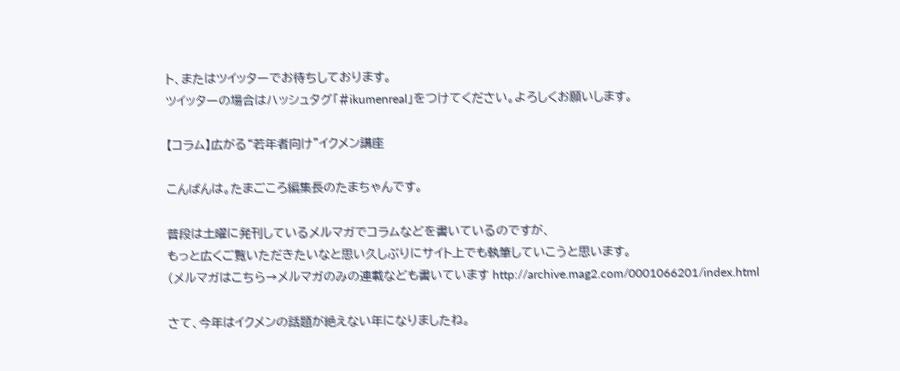ト、またはツイッターでお待ちしております。
ツイッターの場合はハッシュタグ「#ikumenreal」をつけてください。よろしくお願いします。

【コラム】広がる“若年者向け”イクメン講座

こんばんは。たまごころ編集長のたまちゃんです。

普段は土曜に発刊しているメルマガでコラムなどを書いているのですが、
もっと広くご覧いただきたいなと思い久しぶりにサイト上でも執筆していこうと思います。
(メルマガはこちら→メルマガのみの連載なども書いています http://archive.mag2.com/0001066201/index.html

さて、今年はイクメンの話題が絶えない年になりましたね。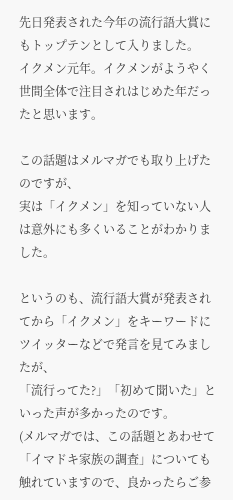先日発表された今年の流行語大賞にもトップテンとして入りました。
イクメン元年。イクメンがようやく世間全体で注目されはじめた年だったと思います。

この話題はメルマガでも取り上げたのですが、
実は「イクメン」を知っていない人は意外にも多くいることがわかりました。

というのも、流行語大賞が発表されてから「イクメン」をキーワードにツイッターなどで発言を見てみましたが、
「流行ってた?」「初めて聞いた」といった声が多かったのです。
(メルマガでは、この話題とあわせて「イマドキ家族の調査」についても触れていますので、良かったらご参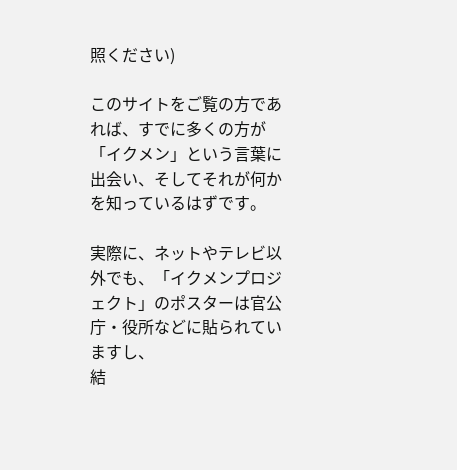照ください)

このサイトをご覧の方であれば、すでに多くの方が「イクメン」という言葉に出会い、そしてそれが何かを知っているはずです。

実際に、ネットやテレビ以外でも、「イクメンプロジェクト」のポスターは官公庁・役所などに貼られていますし、
結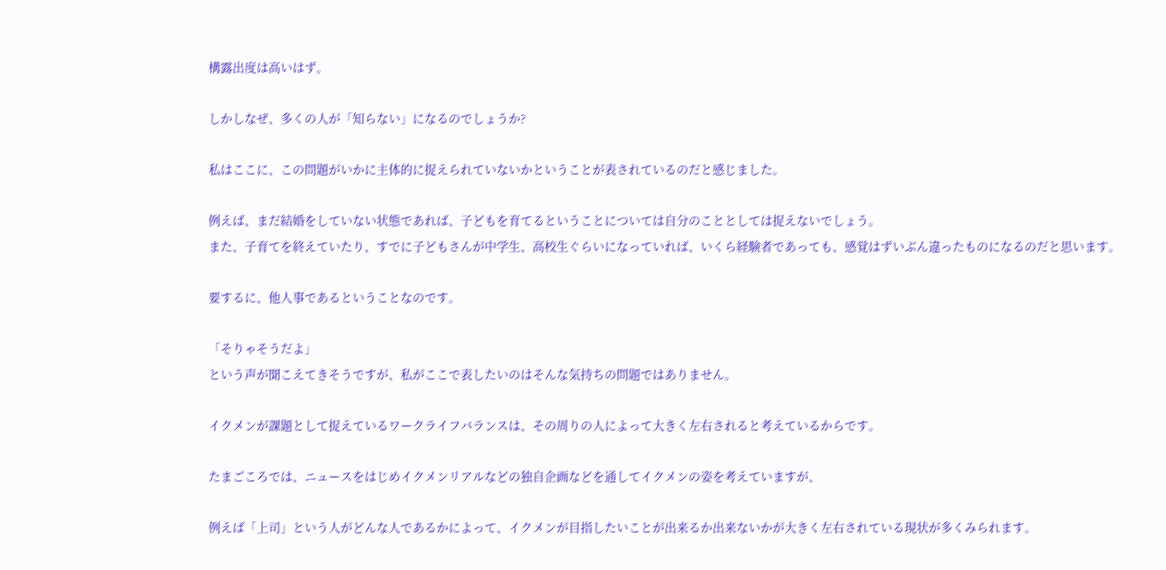構露出度は高いはず。

しかしなぜ、多くの人が「知らない」になるのでしょうか?

私はここに、この問題がいかに主体的に捉えられていないかということが表されているのだと感じました。

例えば、まだ結婚をしていない状態であれば、子どもを育てるということについては自分のこととしては捉えないでしょう。
また、子育てを終えていたり、すでに子どもさんが中学生、高校生ぐらいになっていれば、いくら経験者であっても、感覚はずいぶん違ったものになるのだと思います。

要するに、他人事であるということなのです。

「そりゃそうだよ」
という声が聞こえてきそうですが、私がここで表したいのはそんな気持ちの問題ではありません。

イクメンが課題として捉えているワークライフバランスは、その周りの人によって大きく左右されると考えているからです。

たまごころでは、ニュースをはじめイクメンリアルなどの独自企画などを通してイクメンの姿を考えていますが、

例えば「上司」という人がどんな人であるかによって、イクメンが目指したいことが出来るか出来ないかが大きく左右されている現状が多くみられます。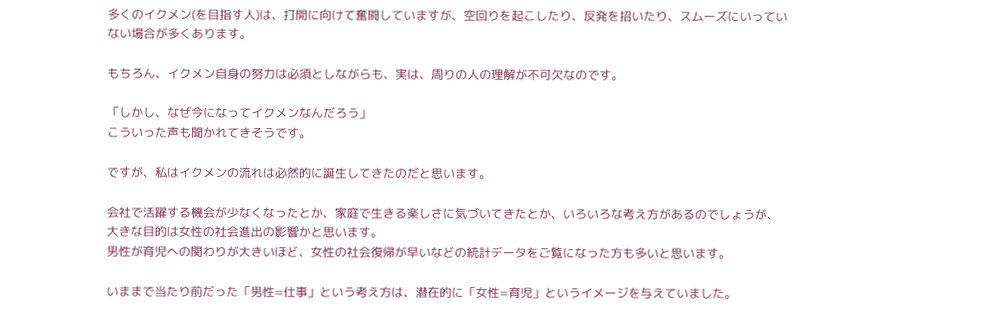多くのイクメン(を目指す人)は、打開に向けて奮闘していますが、空回りを起こしたり、反発を招いたり、スムーズにいっていない場合が多くあります。

もちろん、イクメン自身の努力は必須としながらも、実は、周りの人の理解が不可欠なのです。

「しかし、なぜ今になってイクメンなんだろう」
こういった声も聞かれてきそうです。

ですが、私はイクメンの流れは必然的に誕生してきたのだと思います。

会社で活躍する機会が少なくなったとか、家庭で生きる楽しさに気づいてきたとか、いろいろな考え方があるのでしょうが、大きな目的は女性の社会進出の影響かと思います。
男性が育児への関わりが大きいほど、女性の社会復帰が早いなどの統計データをご覧になった方も多いと思います。

いままで当たり前だった「男性=仕事」という考え方は、潜在的に「女性=育児」というイメージを与えていました。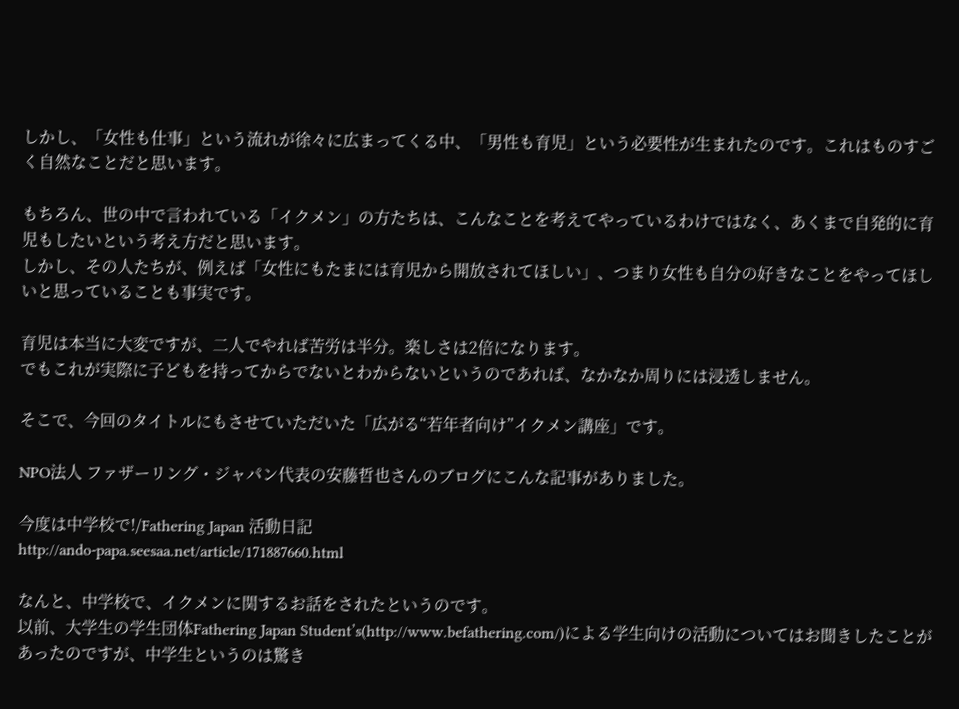しかし、「女性も仕事」という流れが徐々に広まってくる中、「男性も育児」という必要性が生まれたのです。これはものすごく自然なことだと思います。

もちろん、世の中で言われている「イクメン」の方たちは、こんなことを考えてやっているわけではなく、あくまで自発的に育児もしたいという考え方だと思います。
しかし、その人たちが、例えば「女性にもたまには育児から開放されてほしい」、つまり女性も自分の好きなことをやってほしいと思っていることも事実です。

育児は本当に大変ですが、二人でやれば苦労は半分。楽しさは2倍になります。
でもこれが実際に子どもを持ってからでないとわからないというのであれば、なかなか周りには浸透しません。

そこで、今回のタイトルにもさせていただいた「広がる“若年者向け”イクメン講座」です。

NPO法人 ファザーリング・ジャパン代表の安藤哲也さんのブログにこんな記事がありました。

今度は中学校で!/Fathering Japan 活動日記
http://ando-papa.seesaa.net/article/171887660.html

なんと、中学校で、イクメンに関するお話をされたというのです。
以前、大学生の学生団体Fathering Japan Student’s(http://www.befathering.com/)による学生向けの活動についてはお聞きしたことがあったのですが、中学生というのは驚き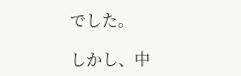でした。

しかし、中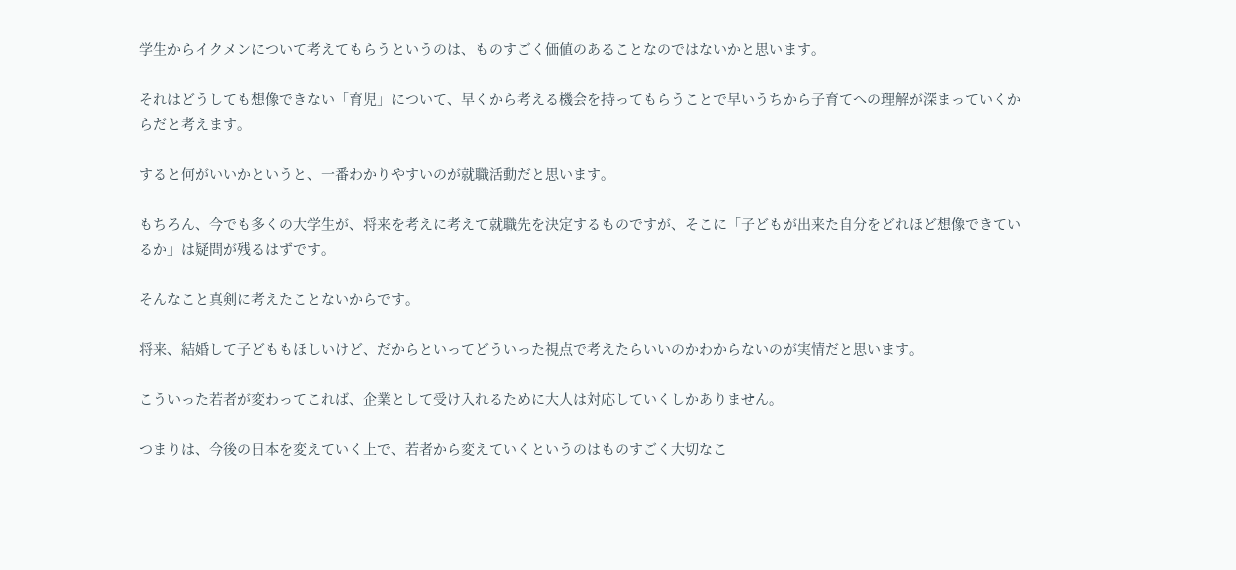学生からイクメンについて考えてもらうというのは、ものすごく価値のあることなのではないかと思います。

それはどうしても想像できない「育児」について、早くから考える機会を持ってもらうことで早いうちから子育てへの理解が深まっていくからだと考えます。

すると何がいいかというと、一番わかりやすいのが就職活動だと思います。

もちろん、今でも多くの大学生が、将来を考えに考えて就職先を決定するものですが、そこに「子どもが出来た自分をどれほど想像できているか」は疑問が残るはずです。

そんなこと真剣に考えたことないからです。

将来、結婚して子どももほしいけど、だからといってどういった視点で考えたらいいのかわからないのが実情だと思います。

こういった若者が変わってこれば、企業として受け入れるために大人は対応していくしかありません。

つまりは、今後の日本を変えていく上で、若者から変えていくというのはものすごく大切なこ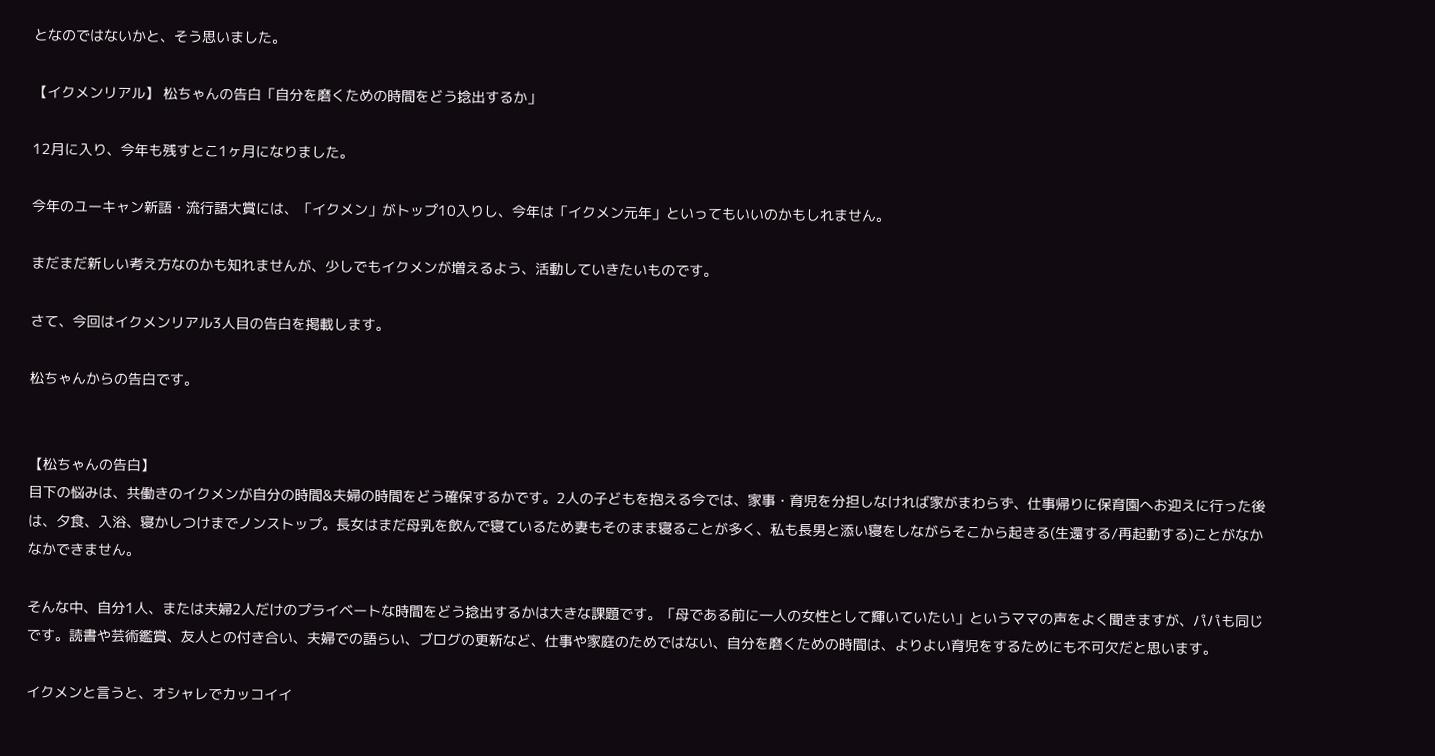となのではないかと、そう思いました。

【イクメンリアル】 松ちゃんの告白「自分を磨くための時間をどう捻出するか」

12月に入り、今年も残すとこ1ヶ月になりました。

今年のユーキャン新語・流行語大賞には、「イクメン」がトップ10入りし、今年は「イクメン元年」といってもいいのかもしれません。

まだまだ新しい考え方なのかも知れませんが、少しでもイクメンが増えるよう、活動していきたいものです。

さて、今回はイクメンリアル3人目の告白を掲載します。

松ちゃんからの告白です。


【松ちゃんの告白】
目下の悩みは、共働きのイクメンが自分の時間&夫婦の時間をどう確保するかです。2人の子どもを抱える今では、家事・育児を分担しなければ家がまわらず、仕事帰りに保育園へお迎えに行った後は、夕食、入浴、寝かしつけまでノンストップ。長女はまだ母乳を飲んで寝ているため妻もそのまま寝ることが多く、私も長男と添い寝をしながらそこから起きる(生還する/再起動する)ことがなかなかできません。

そんな中、自分1人、または夫婦2人だけのプライベートな時間をどう捻出するかは大きな課題です。「母である前に一人の女性として輝いていたい」というママの声をよく聞きますが、パパも同じです。読書や芸術鑑賞、友人との付き合い、夫婦での語らい、ブログの更新など、仕事や家庭のためではない、自分を磨くための時間は、よりよい育児をするためにも不可欠だと思います。

イクメンと言うと、オシャレでカッコイイ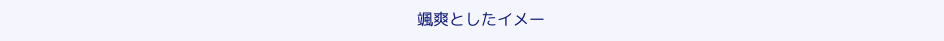颯爽としたイメー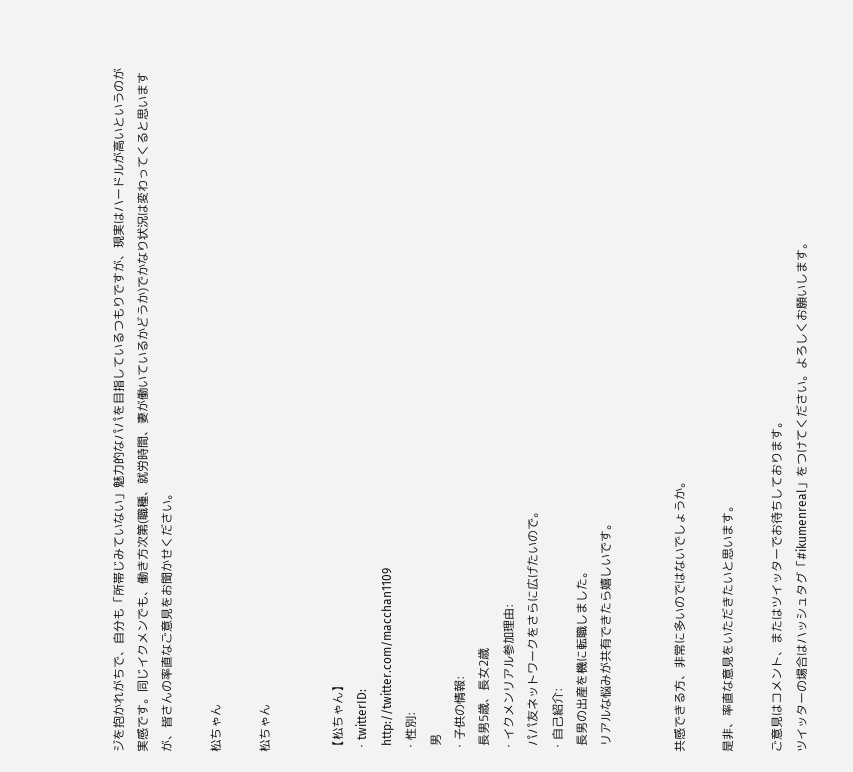ジを抱かれがちで、自分も「所帯じみていない」魅力的なパパを目指しているつもりですが、現実はハードルが高いというのが実感です。同じイクメンでも、働き方次第(職種、就労時間、妻が働いているかどうか)でかなり状況は変わってくると思いますが、皆さんの率直なご意見をお聞かせください。

松ちゃん

松ちゃん


【松ちゃん】
・twitterID:
  http://twitter.com/macchan1109
・性別:
  男
・子供の情報:
  長男5歳、長女2歳
・イクメンリアル参加理由:
  パパ友ネットワークをさらに広げたいので。
・自己紹介:
  長男の出産を機に転職しました。
  リアルな悩みが共有できたら嬉しいです。


共感できる方、非常に多いのではないでしょうか。

是非、率直な意見をいただきたいと思います。

ご意見はコメント、またはツイッターでお待ちしております。
ツイッターの場合はハッシュタグ「#ikumenreal」をつけてください。よろしくお願いします。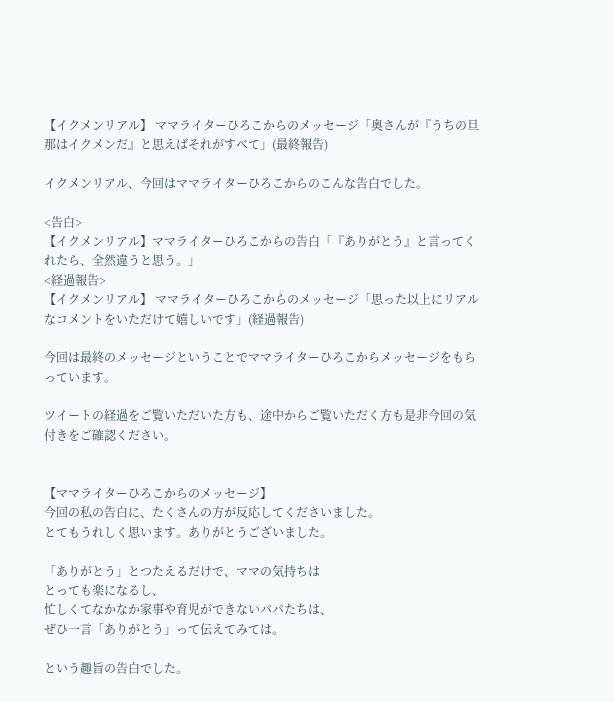【イクメンリアル】 ママライターひろこからのメッセージ「奥さんが『うちの旦那はイクメンだ』と思えばそれがすべて」(最終報告)

イクメンリアル、今回はママライターひろこからのこんな告白でした。

<告白>
【イクメンリアル】ママライターひろこからの告白「『ありがとう』と言ってくれたら、全然違うと思う。」
<経過報告>
【イクメンリアル】 ママライターひろこからのメッセージ「思った以上にリアルなコメントをいただけて嬉しいです」(経過報告)

今回は最終のメッセージということでママライターひろこからメッセージをもらっています。

ツイートの経過をご覧いただいた方も、途中からご覧いただく方も是非今回の気付きをご確認ください。


【ママライターひろこからのメッセージ】
今回の私の告白に、たくさんの方が反応してくださいました。
とてもうれしく思います。ありがとうございました。

「ありがとう」とつたえるだけで、ママの気持ちは
とっても楽になるし、
忙しくてなかなか家事や育児ができないパパたちは、
ぜひ一言「ありがとう」って伝えてみては。

という趣旨の告白でした。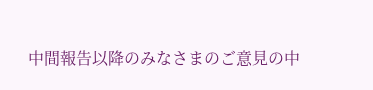中間報告以降のみなさまのご意見の中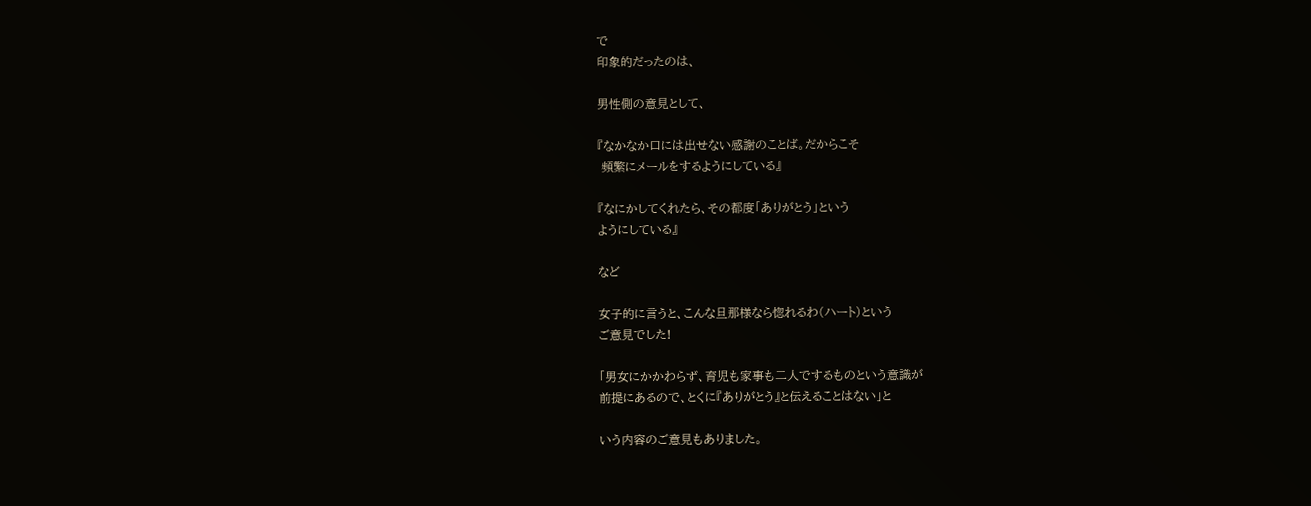で
印象的だったのは、

男性側の意見として、

『なかなか口には出せない感謝のことば。だからこそ
 頻繁にメールをするようにしている』

『なにかしてくれたら、その都度「ありがとう」という
ようにしている』

など

女子的に言うと、こんな旦那様なら惚れるわ(ハート)という
ご意見でした!

「男女にかかわらず、育児も家事も二人でするものという意識が
前提にあるので、とくに『ありがとう』と伝えることはない」と

いう内容のご意見もありました。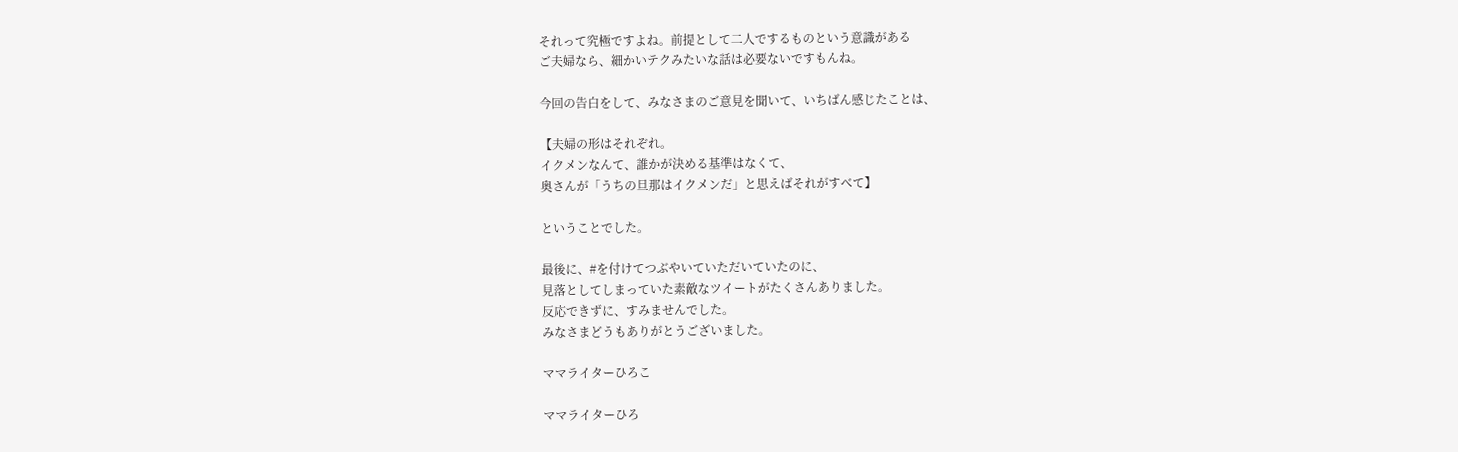それって究極ですよね。前提として二人でするものという意識がある
ご夫婦なら、細かいテクみたいな話は必要ないですもんね。

今回の告白をして、みなさまのご意見を聞いて、いちばん感じたことは、

【夫婦の形はそれぞれ。
イクメンなんて、誰かが決める基準はなくて、
奥さんが「うちの旦那はイクメンだ」と思えばそれがすべて】

ということでした。

最後に、#を付けてつぶやいていただいていたのに、
見落としてしまっていた素敵なツイートがたくさんありました。
反応できずに、すみませんでした。
みなさまどうもありがとうございました。

ママライターひろこ

ママライターひろ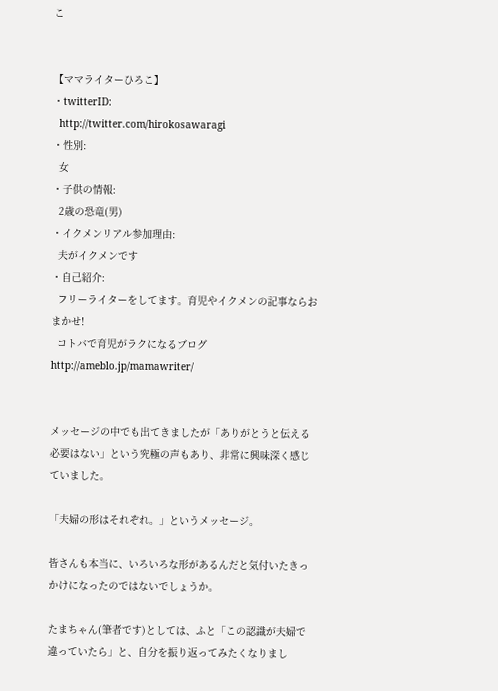こ


【ママライターひろこ】
・twitterID:
  http://twitter.com/hirokosawaragi
・性別:
  女
・子供の情報:
  2歳の恐竜(男)
・イクメンリアル参加理由:
  夫がイクメンです
・自己紹介:
  フリーライターをしてます。育児やイクメンの記事ならおまかせ!
  コトバで育児がラクになるブログ http://ameblo.jp/mamawriter/


メッセージの中でも出てきましたが「ありがとうと伝える必要はない」という究極の声もあり、非常に興味深く感じていました。

「夫婦の形はそれぞれ。」というメッセージ。

皆さんも本当に、いろいろな形があるんだと気付いたきっかけになったのではないでしょうか。

たまちゃん(筆者です)としては、ふと「この認識が夫婦で違っていたら」と、自分を振り返ってみたくなりまし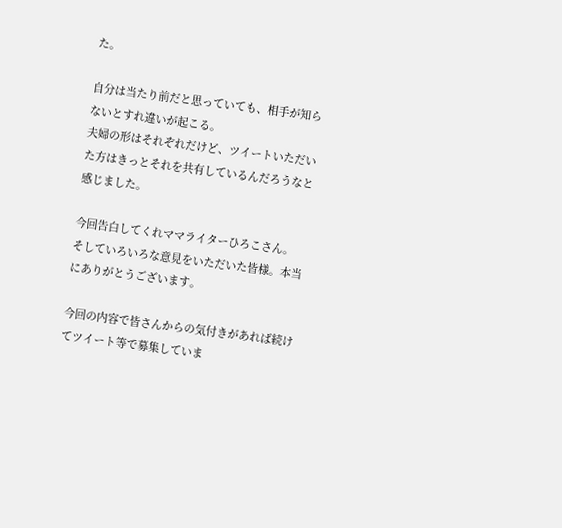た。

自分は当たり前だと思っていても、相手が知らないとすれ違いが起こる。
夫婦の形はそれぞれだけど、ツイートいただいた方はきっとそれを共有しているんだろうなと感じました。

今回告白してくれママライターひろこさん。
そしていろいろな意見をいただいた皆様。本当にありがとうございます。

今回の内容で皆さんからの気付きがあれば続けてツイート等で募集していま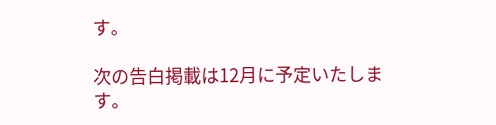す。

次の告白掲載は12月に予定いたします。